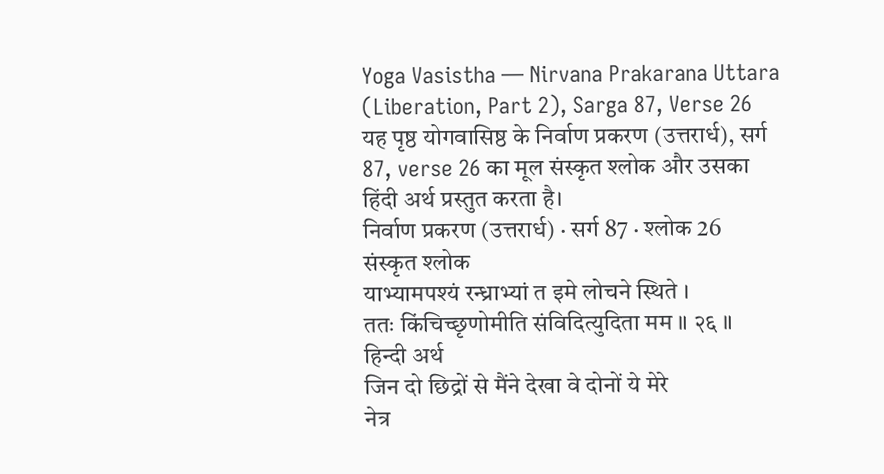Yoga Vasistha — Nirvana Prakarana Uttara (Liberation, Part 2), Sarga 87, Verse 26
यह पृष्ठ योगवासिष्ठ के निर्वाण प्रकरण (उत्तरार्ध), सर्ग 87, verse 26 का मूल संस्कृत श्लोक और उसका हिंदी अर्थ प्रस्तुत करता है।
निर्वाण प्रकरण (उत्तरार्ध) · सर्ग 87 · श्लोक 26
संस्कृत श्लोक
याभ्यामपश्यं रन्ध्राभ्यां त इमे लोचने स्थिते ।
ततः किंचिच्छृणोमीति संविदित्युदिता मम ॥ २६ ॥
हिन्दी अर्थ
जिन दो छिद्रों से मैंने देखा वे दोनों ये मेरे
नेत्र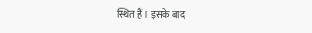स्थित हैं । इसके बाद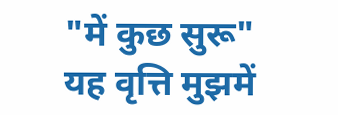"में कुछ सुरू" यह वृत्ति मुझमें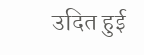उदित हुई